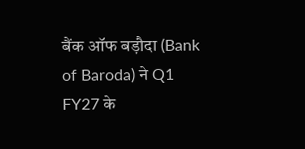बैंक ऑफ बड़ौदा (Bank of Baroda) ने Q1 FY27 के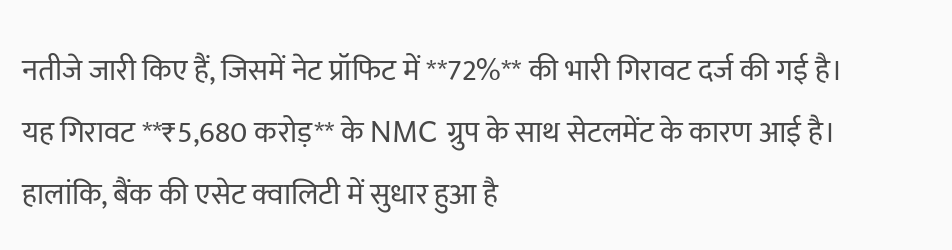नतीजे जारी किए हैं, जिसमें नेट प्रॉफिट में **72%** की भारी गिरावट दर्ज की गई है। यह गिरावट **₹5,680 करोड़** के NMC ग्रुप के साथ सेटलमेंट के कारण आई है। हालांकि, बैंक की एसेट क्वालिटी में सुधार हुआ है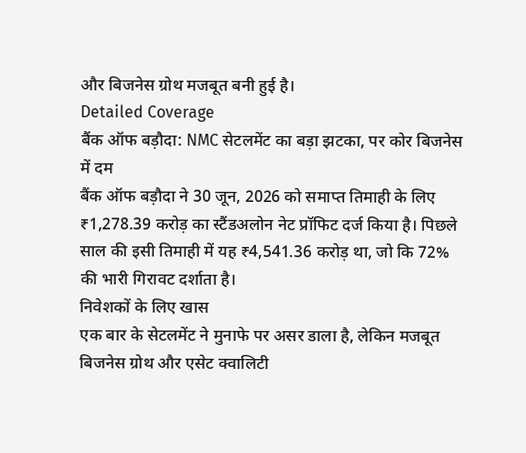और बिजनेस ग्रोथ मजबूत बनी हुई है।
Detailed Coverage
बैंक ऑफ बड़ौदा: NMC सेटलमेंट का बड़ा झटका, पर कोर बिजनेस में दम
बैंक ऑफ बड़ौदा ने 30 जून, 2026 को समाप्त तिमाही के लिए ₹1,278.39 करोड़ का स्टैंडअलोन नेट प्रॉफिट दर्ज किया है। पिछले साल की इसी तिमाही में यह ₹4,541.36 करोड़ था, जो कि 72% की भारी गिरावट दर्शाता है।
निवेशकों के लिए खास
एक बार के सेटलमेंट ने मुनाफे पर असर डाला है, लेकिन मजबूत बिजनेस ग्रोथ और एसेट क्वालिटी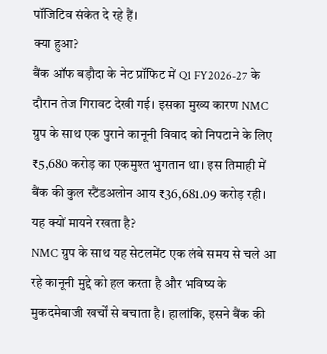पॉजिटिव संकेत दे रहे हैं।
क्या हुआ?
बैंक ऑफ बड़ौदा के नेट प्रॉफिट में Q1 FY2026-27 के दौरान तेज गिरावट देखी गई। इसका मुख्य कारण NMC ग्रुप के साथ एक पुराने कानूनी विवाद को निपटाने के लिए ₹5,680 करोड़ का एकमुश्त भुगतान था। इस तिमाही में बैंक की कुल स्टैंडअलोन आय ₹36,681.09 करोड़ रही।
यह क्यों मायने रखता है?
NMC ग्रुप के साथ यह सेटलमेंट एक लंबे समय से चले आ रहे कानूनी मुद्दे को हल करता है और भविष्य के मुकदमेबाजी खर्चों से बचाता है। हालांकि, इसने बैंक की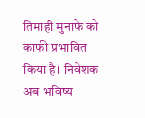तिमाही मुनाफे को काफी प्रभावित किया है। निवेशक अब भविष्य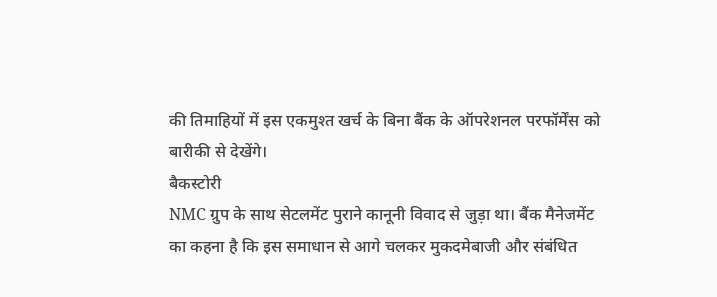की तिमाहियों में इस एकमुश्त खर्च के बिना बैंक के ऑपरेशनल परफॉर्मेंस को बारीकी से देखेंगे।
बैकस्टोरी
NMC ग्रुप के साथ सेटलमेंट पुराने कानूनी विवाद से जुड़ा था। बैंक मैनेजमेंट का कहना है कि इस समाधान से आगे चलकर मुकदमेबाजी और संबंधित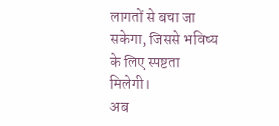लागतों से बचा जा सकेगा, जिससे भविष्य के लिए स्पष्टता मिलेगी।
अब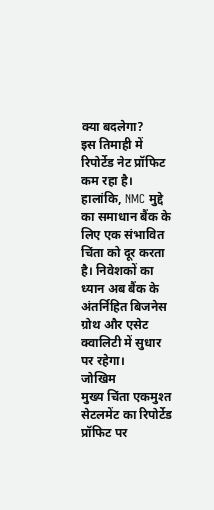क्या बदलेगा?
इस तिमाही में रिपोर्टेड नेट प्रॉफिट कम रहा है। हालांकि, NMC मुद्दे का समाधान बैंक के लिए एक संभावित चिंता को दूर करता है। निवेशकों का ध्यान अब बैंक के अंतर्निहित बिजनेस ग्रोथ और एसेट क्वालिटी में सुधार पर रहेगा।
जोखिम
मुख्य चिंता एकमुश्त सेटलमेंट का रिपोर्टेड प्रॉफिट पर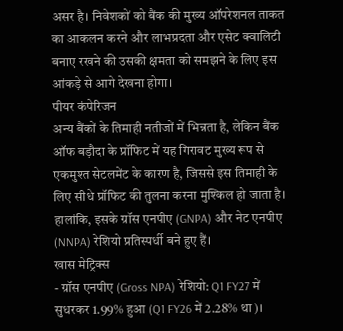असर है। निवेशकों को बैंक की मुख्य ऑपरेशनल ताकत का आकलन करने और लाभप्रदता और एसेट क्वालिटी बनाए रखने की उसकी क्षमता को समझने के लिए इस आंकड़े से आगे देखना होगा।
पीयर कंपेरिजन
अन्य बैंकों के तिमाही नतीजों में भिन्नता है, लेकिन बैंक ऑफ बड़ौदा के प्रॉफिट में यह गिरावट मुख्य रूप से एकमुश्त सेटलमेंट के कारण है, जिससे इस तिमाही के लिए सीधे प्रॉफिट की तुलना करना मुश्किल हो जाता है। हालांकि, इसके ग्रॉस एनपीए (GNPA) और नेट एनपीए (NNPA) रेशियो प्रतिस्पर्धी बने हुए हैं।
खास मेट्रिक्स
- ग्रॉस एनपीए (Gross NPA) रेशियो: Q1 FY27 में सुधरकर 1.99% हुआ (Q1 FY26 में 2.28% था)।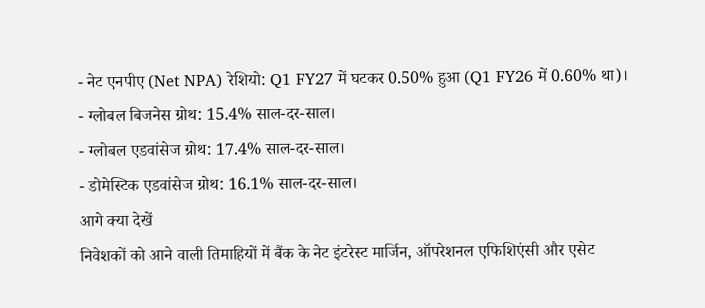- नेट एनपीए (Net NPA) रेशियो: Q1 FY27 में घटकर 0.50% हुआ (Q1 FY26 में 0.60% था)।
- ग्लोबल बिजनेस ग्रोथ: 15.4% साल-दर-साल।
- ग्लोबल एडवांसेज ग्रोथ: 17.4% साल-दर-साल।
- डोमेस्टिक एडवांसेज ग्रोथ: 16.1% साल-दर-साल।
आगे क्या देखें
निवेशकों को आने वाली तिमाहियों में बैंक के नेट इंटरेस्ट मार्जिन, ऑपरेशनल एफिशिएंसी और एसेट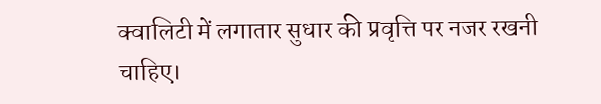क्वालिटी में लगातार सुधार की प्रवृत्ति पर नजर रखनी चाहिए।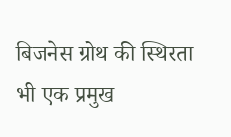बिजनेस ग्रोथ की स्थिरता भी एक प्रमुख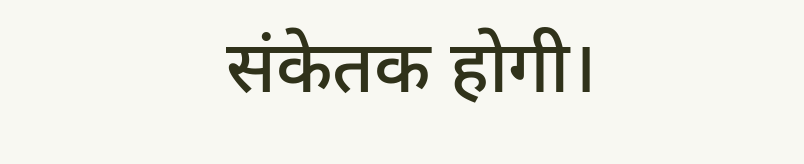संकेतक होगी।